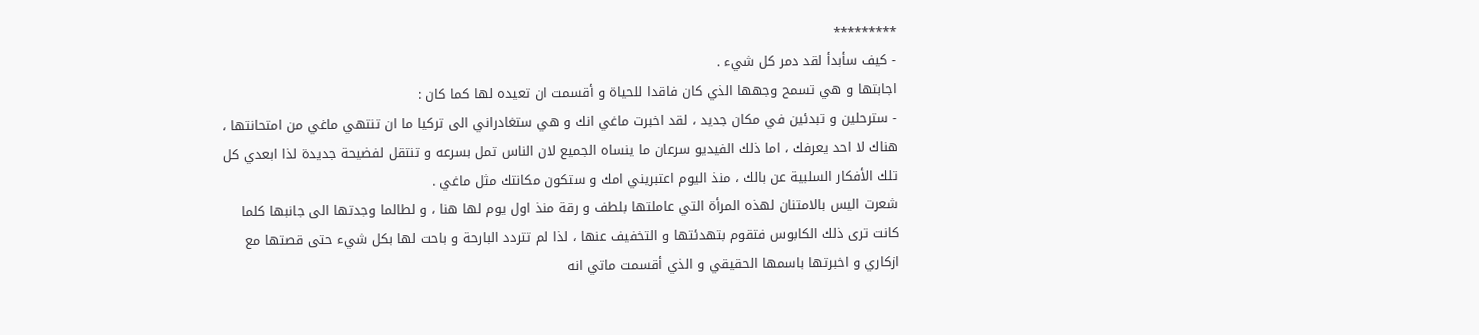*********
- كيف سأبدأ لقد دمر كل شيء .
اجابتها و هي تسمح وجهها الذي كان فاقدا للحياة و أقسمت ان تعيده لها كما كان :
- سترحلين و تبدئين في مكان جديد ، لقد اخبرت ماغي انك و هي ستغادراني الى تركيا ما ان تنتهي ماغي من امتحانتها ، هناك لا احد يعرفك ، اما ذلك الفيديو سرعان ما ينساه الجميع لان الناس تمل بسرعه و تنتقل لفضيحة جديدة لذا ابعدي كل تلك الأفكار السلبية عن بالك ، منذ اليوم اعتبريني امك و ستكون مكانتك مثل ماغي .
شعرت اليس بالامتنان لهذه المرأة التي عاملتها بلطف و رقة منذ اول يوم لها هنا ، و لطالما وجدتها الى جانبها كلما كانت ترى ذلك الكابوس فتقوم بتهدئتها و التخفيف عنها ، لذا لم تتردد البارحة و باحت لها بكل شيء حتى قصتها مع ازكاري و اخبرتها باسمها الحقيقي و الذي أقسمت ماتي انه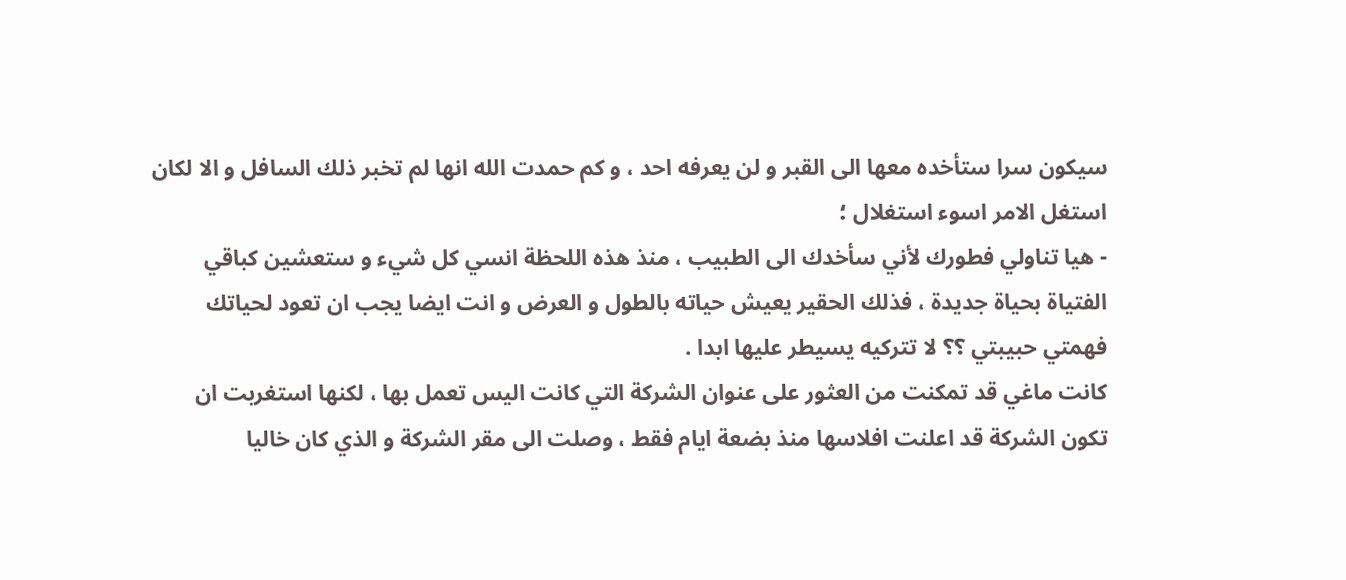سيكون سرا ستأخده معها الى القبر و لن يعرفه احد ، و كم حمدت الله انها لم تخبر ذلك السافل و الا لكان استغل الامر اسوء استغلال ؛
- هيا تناولي فطورك لأني سأخدك الى الطبيب ، منذ هذه اللحظة انسي كل شيء و ستعشين كباقي الفتياة بحياة جديدة ، فذلك الحقير يعيش حياته بالطول و العرض و انت ايضا يجب ان تعود لحياتك فهمتي حبيبتي ؟؟ لا تتركيه يسيطر عليها ابدا .
كانت ماغي قد تمكنت من العثور على عنوان الشركة التي كانت اليس تعمل بها ، لكنها استغربت ان تكون الشركة قد اعلنت افلاسها منذ بضعة ايام فقط ، وصلت الى مقر الشركة و الذي كان خاليا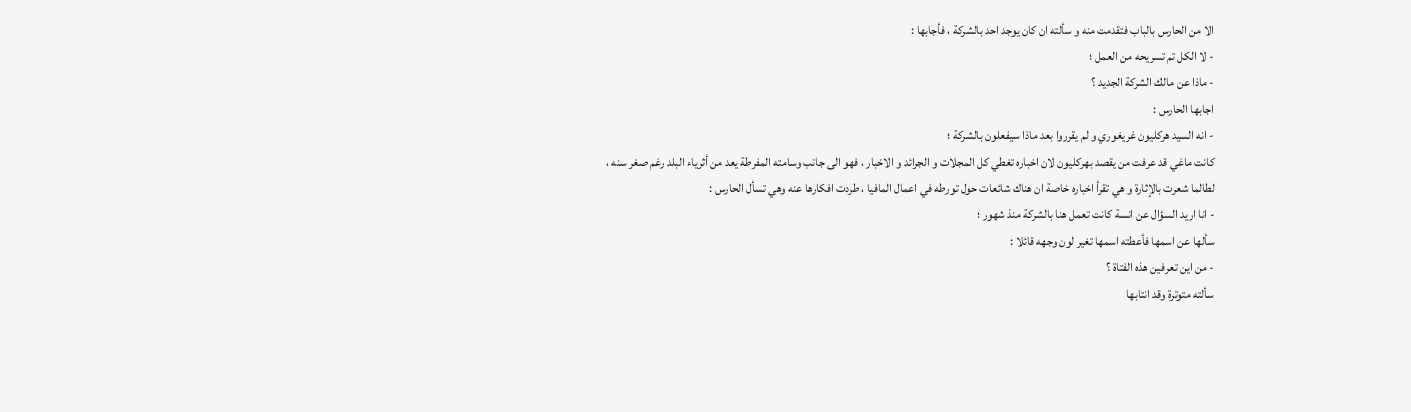الا من الحارس بالباب فتقدمت منه و سألته ان كان يوجد احد بالشركة ، فأجابها :
- لا الكل تم تسريحه من العمل ؛
- ماذا عن مالك الشركة الجديد ؟
اجابها الحارس :
- انه السيد هركليون غريغوري و لم يقرروا بعد ماذا سيفعلون بالشركة ؛
كانت ماغي قد عرفت من يقصد بهركليون لان اخباره تغطي كل المجلات و الجرائد و الاخبار ، فهو الى جانب وسامته المفرطة يعد من أثرياء البلد رغم صغر سنه ، لطالما شعرت بالإثارة و هي تقرأ اخباره خاصة ان هناك شائعات حول تورطه في اعمال المافيا ، طردت افكارها عنه وهي تسأل الحارس :
- انا اريد السؤال عن انسة كانت تعمل هنا بالشركة منذ شهور ؛
سألها عن اسمها فأعطته اسمها تغير لون وجهه قائلا :
- من اين تعرفين هذه الفتاة ؟
سألته متوترة وقد انتابها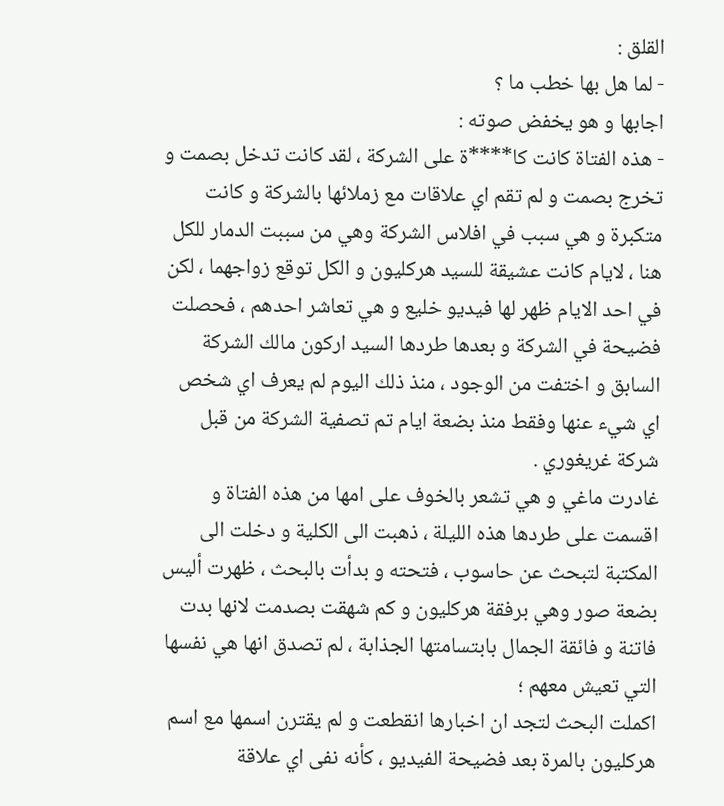القلق :
- لما هل بها خطب ما ؟
اجابها و هو يخفض صوته :
- هذه الفتاة كانت كا****ة على الشركة ، لقد كانت تدخل بصمت و تخرج بصمت و لم تقم اي علاقات مع زملائها بالشركة و كانت متكبرة و هي سبب في افلاس الشركة وهي من سببت الدمار للكل هنا ، لايام كانت عشيقة للسيد هركليون و الكل توقع زواجهما ، لكن في احد الايام ظهر لها فيديو خليع و هي تعاشر احدهم ، فحصلت فضيحة في الشركة و بعدها طردها السيد اركون مالك الشركة السابق و اختفت من الوجود ، منذ ذلك اليوم لم يعرف اي شخص اي شيء عنها وفقط منذ بضعة ايام تم تصفية الشركة من قبل شركة غريغوري .
غادرت ماغي و هي تشعر بالخوف على امها من هذه الفتاة و اقسمت على طردها هذه الليلة ، ذهبت الى الكلية و دخلت الى المكتبة لتبحث عن حاسوب ، فتحته و بدأت بالبحث ، ظهرت أليس بضعة صور وهي برفقة هركليون و كم شهقت بصدمت لانها بدت فاتنة و فائقة الجمال بابتسامتها الجذابة ، لم تصدق انها هي نفسها التي تعيش معهم ؛
اكملت البحث لتجد ان اخبارها انقطعت و لم يقترن اسمها مع اسم هركليون بالمرة بعد فضيحة الفيديو ، كأنه نفى اي علاقة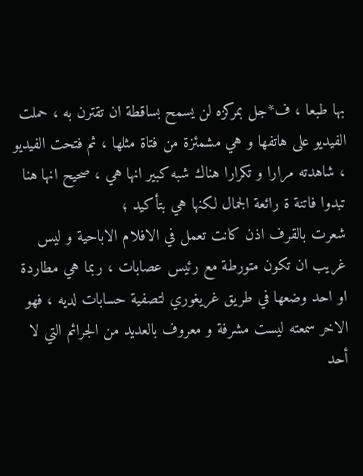بها طبعا ، ف*جل بمركزه لن يسمح بساقطة ان تقترن به ، حملت الفيديو على هاتفها و هي مشمئزة من فتاة مثلها ، ثم فتحت الفيديو ، شاهدته مرارا و تكرارا هناك شبه كبير انها هي ، صحيح انها هنا تبدوا فاتنة ة رائعة الجمال لكنها هي بتأكيد ؛
شعرت بالقرف اذن كانت تعمل في الافلام الاباحية و ليس غريب ان تكون متورطة مع رئيس عصابات ، ربما هي مطاردة او احد وضعها في طريق غريغوري لتصفية حسابات لديه ، فهو الاخر سمعته ليست مشرفة و معروف بالعديد من الجرائم التي لا أحد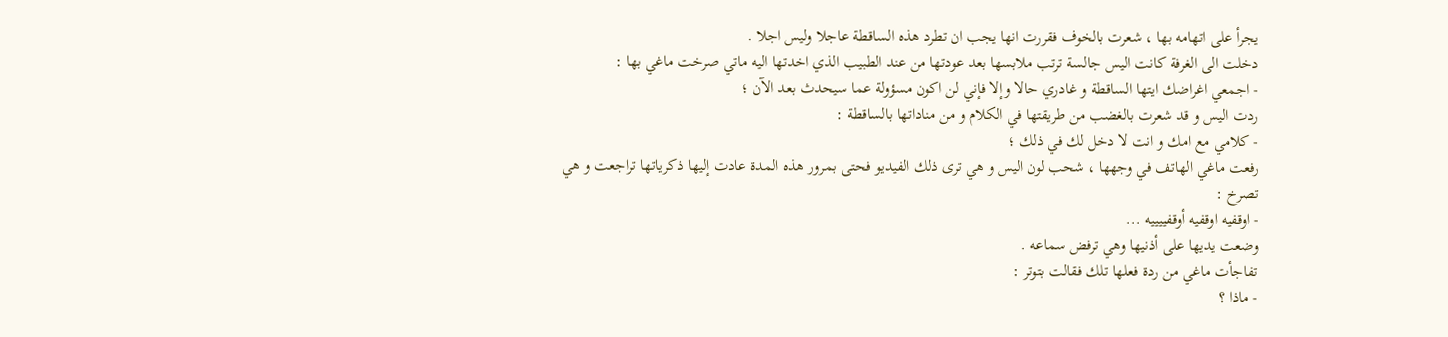يجرأ على اتهامه بها ، شعرت بالخوف فقررت انها يجب ان تطرد هذه الساقطة عاجلا وليس اجلا .
دخلت الى الغرفة كانت اليس جالسة ترتب ملابسها بعد عودتها من عند الطبيب الذي اخدتها اليه ماتي صرخت ماغي بها :
- اجمعي اغراضك ايتها الساقطة و غادري حالا وإلا فإني لن اكون مسؤولة عما سيحدث بعد الآن ؛
ردت اليس و قد شعرت بالغضب من طريقتها في الكلام و من مناداتها بالساقطة :
- كلامي مع امك و انت لا دخل لك في ذلك ؛
رفعت ماغي الهاتف في وجهها ، شحب لون اليس و هي ترى ذلك الفيديو فحتى بمرور هذه المدة عادت إليها ذكرياتها تراجعت و هي تصرخ :
- اوقفيه اوقفيه أوقفييييه ...
وضعت يديها على أذنيها وهي ترفض سماعه .
تفاجأت ماغي من ردة فعلها تلك فقالت بتوتر :
- ماذا ؟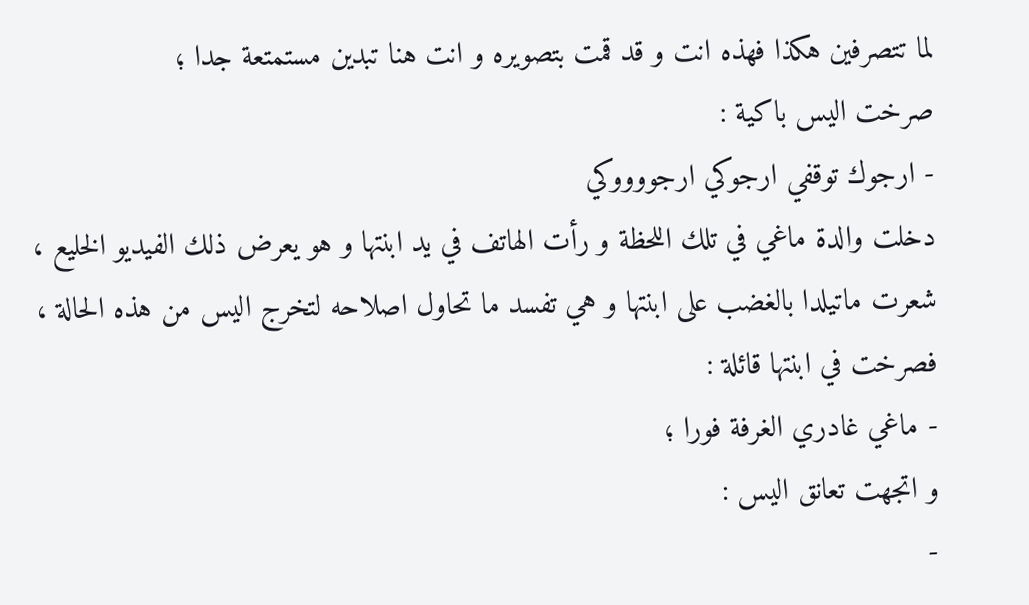لما تتصرفين هكذا فهذه انت و قد قمت بتصويره و انت هنا تبدين مستمتعة جدا ؛
صرخت اليس باكية :
- ارجوك توقفي ارجوكي ارجووووكي
دخلت والدة ماغي في تلك اللحظة و رأت الهاتف في يد ابنتها و هو يعرض ذلك الفيديو الخليع ، شعرت ماتيلدا بالغضب على ابنتها و هي تفسد ما تحاول اصلاحه لتخرج اليس من هذه الحالة ، فصرخت في ابنتها قائلة :
- ماغي غادري الغرفة فورا ؛
و اتجهت تعانق اليس :
-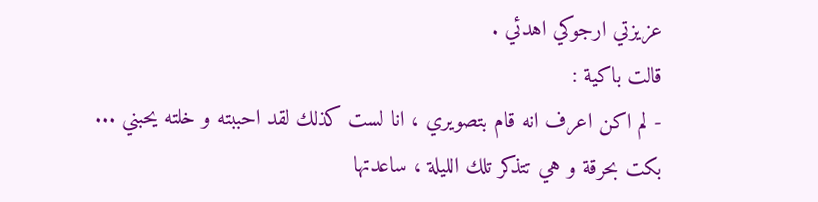عزيزتي ارجوكي اهدئي .
قالت باكية :
- لم اكن اعرف انه قام بتصويري ، انا لست كذلك لقد احببته و خلته يحبني ...
بكت بحرقة و هي تتذكر تلك الليلة ، ساعدتها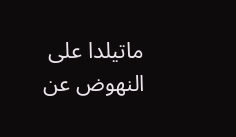ماتيلدا على النهوض عن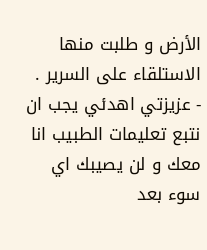الأرض و طلبت منها الاستلقاء على السرير .
- عزيزتي اهدئي يجب ان نتبع تعليمات الطبيب انا معك و لن يصيبك اي سوء بعد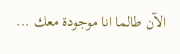الآن طالما انا موجودة معك ...